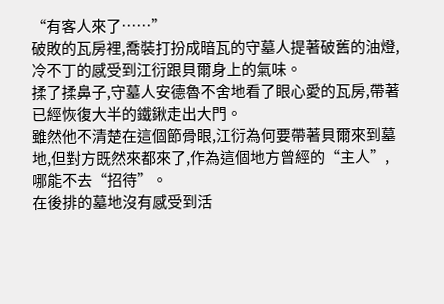“有客人來了……”
破敗的瓦房裡,喬裝打扮成暗瓦的守墓人提著破舊的油燈,冷不丁的感受到江衍跟貝爾身上的氣味。
揉了揉鼻子,守墓人安德魯不舍地看了眼心愛的瓦房,帶著已經恢復大半的鐵鍬走出大門。
雖然他不清楚在這個節骨眼,江衍為何要帶著貝爾來到墓地,但對方既然來都來了,作為這個地方曾經的“主人”,哪能不去“招待”。
在後排的墓地沒有感受到活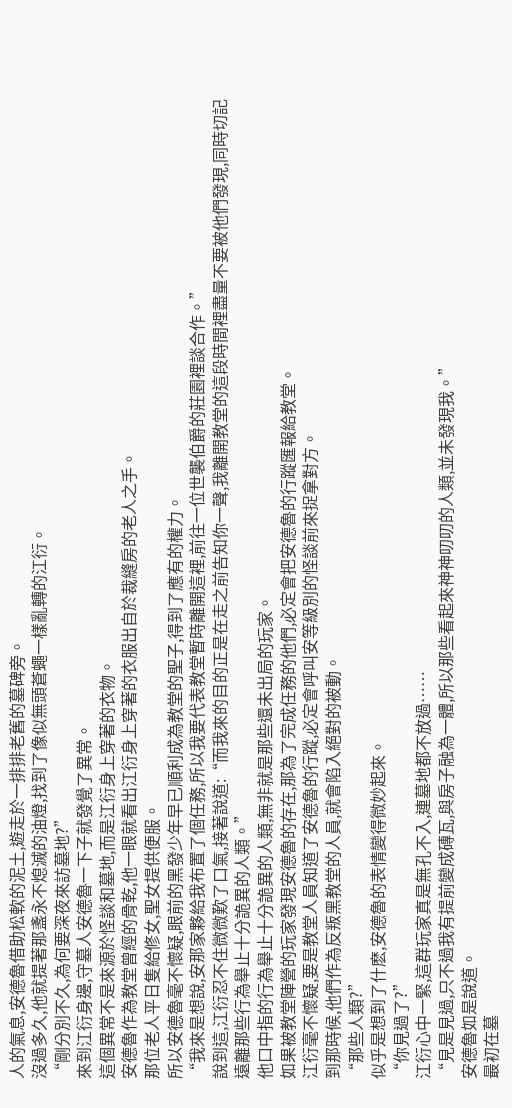人的氣息,安德魯借助松軟的泥土,遊走於一排排老舊的墓碑旁。
沒過多久,他就提著那盞永不熄滅的油燈,找到了像似無頭蒼蠅一樣亂轉的江衍。
“剛分別不久,為何要深夜來訪墓地?”
來到江衍身邊,守墓人安德魯一下子就發覺了異常。
這個異常不是來源於怪談和墓地,而是江衍身上穿著的衣物。
安德魯作為教堂曾經的骨乾,他一眼就看出江衍身上穿著的衣服出自於裁縫房的老人之手。
那位老人平日隻給修女,聖女提供便服。
所以安德魯毫不懷疑,眼前的黑發少年早已順利成為教堂的聖子,得到了應有的權力。
“我來是想說,安那家夥給我布置了個任務,所以我要代表教堂暫時離開這裡,前往一位世襲伯爵的莊園裡談合作。”
說到這,江衍忍不住微微歎了口氣,接著說道:“而我來的目的正是在走之前告知你一聲,我離開教堂的這段時間裡盡量不要被他們發現,同時切記遠離那些行為舉止十分詭異的人類。”
他口中指的行為舉止十分詭異的人類,無非就是那些還未出局的玩家。
如果被教堂陣營的玩家發現安德魯的存在,那為了完成任務的他們,必定會把安德魯的行蹤匯報給教堂。
江衍毫不懷疑,要是教堂人員知道了安德魯的行蹤,必定會呼叫安等級別的怪談前來捉拿對方。
到那時候,他們作為反叛黑教堂的人員,就會陷入絕對的被動。
“那些人類?”
似乎是想到了什麽,安德魯的表情變得微妙起來。
“你見過了?”
江衍心中一緊,這群玩家真是無孔不入,連墓地都不放過……
“見是見過,只不過我有提前變成磚瓦,與房子融為一體,所以那些看起來神神叨叨的人類,並未發現我。”
安德魯如是說道。
最初在墓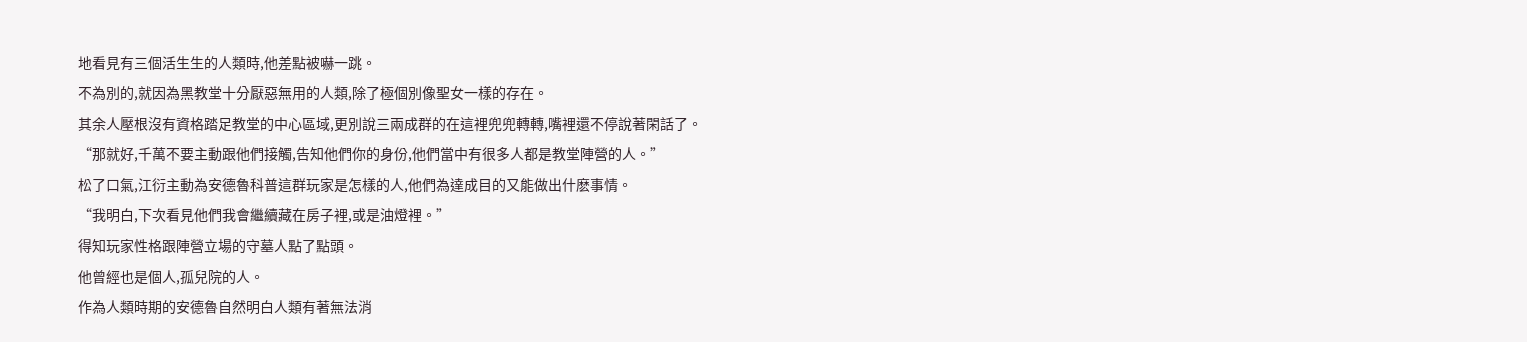地看見有三個活生生的人類時,他差點被嚇一跳。
不為別的,就因為黑教堂十分厭惡無用的人類,除了極個別像聖女一樣的存在。
其余人壓根沒有資格踏足教堂的中心區域,更別說三兩成群的在這裡兜兜轉轉,嘴裡還不停說著閑話了。
“那就好,千萬不要主動跟他們接觸,告知他們你的身份,他們當中有很多人都是教堂陣營的人。”
松了口氣,江衍主動為安德魯科普這群玩家是怎樣的人,他們為達成目的又能做出什麽事情。
“我明白,下次看見他們我會繼續藏在房子裡,或是油燈裡。”
得知玩家性格跟陣營立場的守墓人點了點頭。
他曾經也是個人,孤兒院的人。
作為人類時期的安德魯自然明白人類有著無法消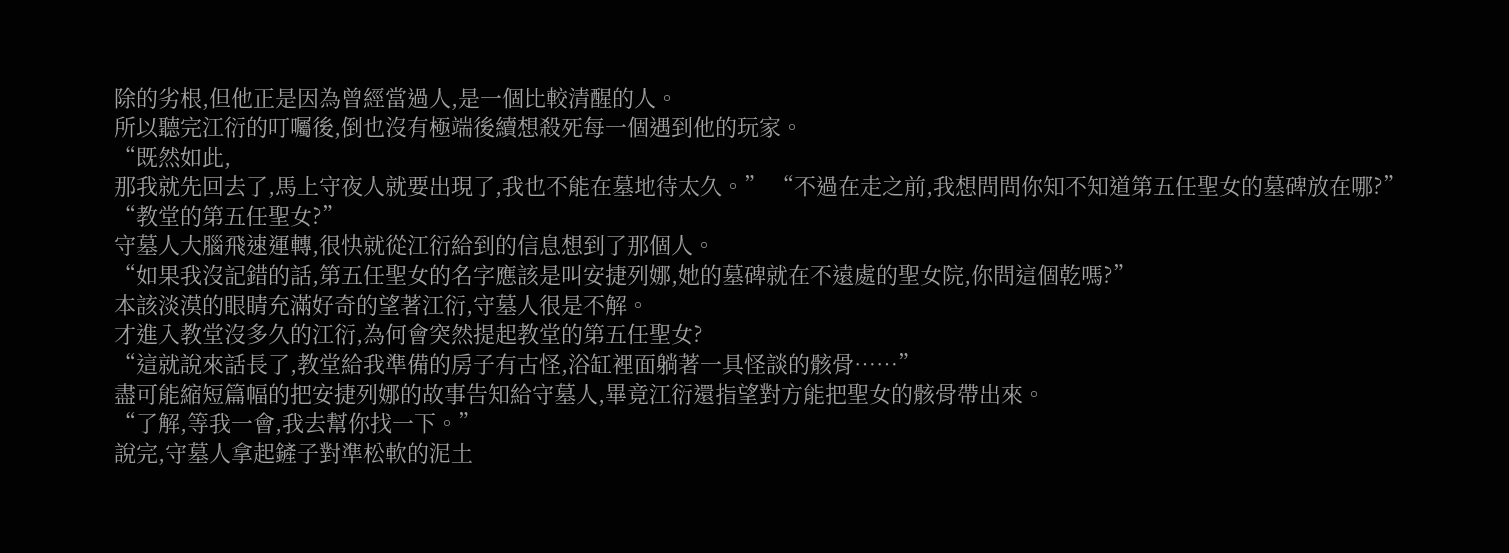除的劣根,但他正是因為曾經當過人,是一個比較清醒的人。
所以聽完江衍的叮囑後,倒也沒有極端後續想殺死每一個遇到他的玩家。
“既然如此,
那我就先回去了,馬上守夜人就要出現了,我也不能在墓地待太久。” “不過在走之前,我想問問你知不知道第五任聖女的墓碑放在哪?”
“教堂的第五任聖女?”
守墓人大腦飛速運轉,很快就從江衍給到的信息想到了那個人。
“如果我沒記錯的話,第五任聖女的名字應該是叫安捷列娜,她的墓碑就在不遠處的聖女院,你問這個乾嗎?”
本該淡漠的眼睛充滿好奇的望著江衍,守墓人很是不解。
才進入教堂沒多久的江衍,為何會突然提起教堂的第五任聖女?
“這就說來話長了,教堂給我準備的房子有古怪,浴缸裡面躺著一具怪談的骸骨……”
盡可能縮短篇幅的把安捷列娜的故事告知給守墓人,畢竟江衍還指望對方能把聖女的骸骨帶出來。
“了解,等我一會,我去幫你找一下。”
說完,守墓人拿起鏟子對準松軟的泥土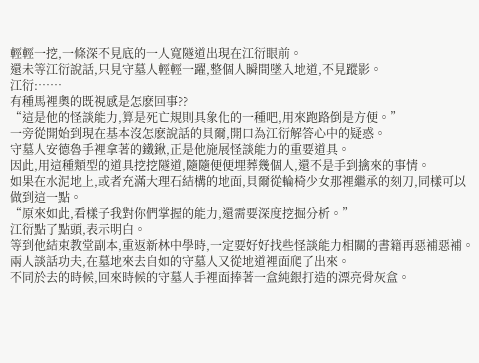輕輕一挖,一條深不見底的一人寬隧道出現在江衍眼前。
還未等江衍說話,只見守墓人輕輕一躍,整個人瞬間墜入地道,不見蹤影。
江衍:……
有種馬裡奧的既視感是怎麽回事??
“這是他的怪談能力,算是死亡規則具象化的一種吧,用來跑路倒是方便。”
一旁從開始到現在基本沒怎麽說話的貝爾,開口為江衍解答心中的疑惑。
守墓人安德魯手裡拿著的鐵鍬,正是他施展怪談能力的重要道具。
因此,用這種類型的道具挖挖隧道,隨隨便便埋葬幾個人,還不是手到擒來的事情。
如果在水泥地上,或者充滿大理石結構的地面,貝爾從輪椅少女那裡繼承的刻刀,同樣可以做到這一點。
“原來如此,看樣子我對你們掌握的能力,還需要深度挖掘分析。”
江衍點了點頭,表示明白。
等到他結束教堂副本,重返新林中學時,一定要好好找些怪談能力相關的書籍再惡補惡補。
兩人談話功夫,在墓地來去自如的守墓人又從地道裡面爬了出來。
不同於去的時候,回來時候的守墓人手裡面捧著一盒純銀打造的漂亮骨灰盒。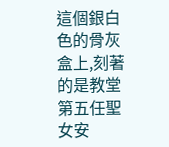這個銀白色的骨灰盒上,刻著的是教堂第五任聖女安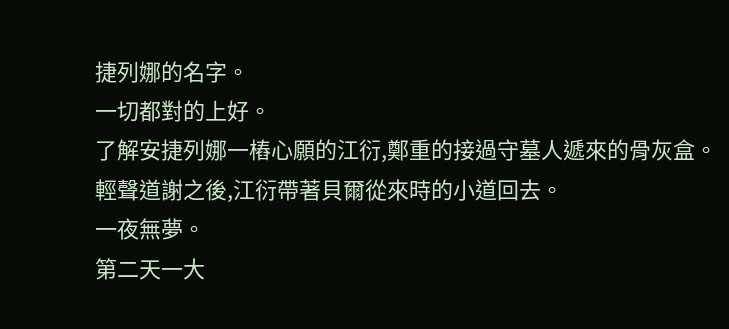捷列娜的名字。
一切都對的上好。
了解安捷列娜一樁心願的江衍,鄭重的接過守墓人遞來的骨灰盒。
輕聲道謝之後,江衍帶著貝爾從來時的小道回去。
一夜無夢。
第二天一大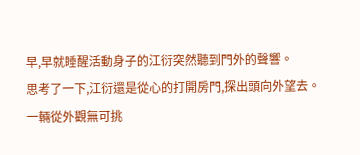早,早就睡醒活動身子的江衍突然聽到門外的聲響。
思考了一下,江衍還是從心的打開房門,探出頭向外望去。
一輛從外觀無可挑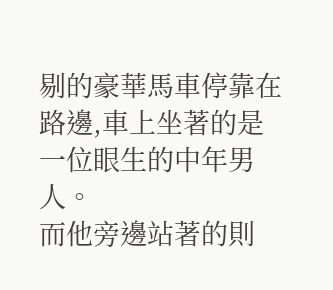剔的豪華馬車停靠在路邊,車上坐著的是一位眼生的中年男人。
而他旁邊站著的則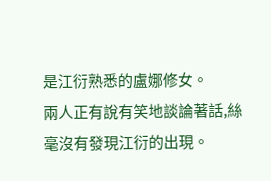是江衍熟悉的盧娜修女。
兩人正有說有笑地談論著話,絲毫沒有發現江衍的出現。